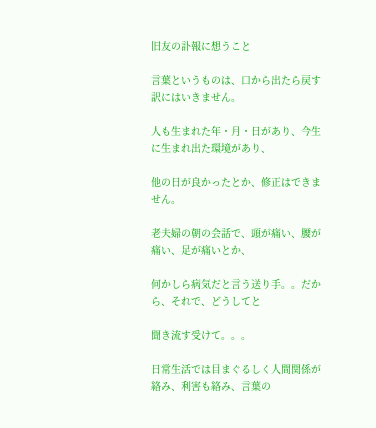旧友の訃報に想うこと

言葉というものは、口から出たら戻す訳にはいきません。

人も生まれた年・月・日があり、今生に生まれ出た環境があり、

他の日が良かったとか、修正はできません。

老夫婦の朝の会話で、頭が痛い、腰が痛い、足が痛いとか、

何かしら病気だと言う送り手。。だから、それで、どうしてと

聞き流す受けて。。。

日常生活では目まぐるしく人間関係が絡み、利害も絡み、言葉の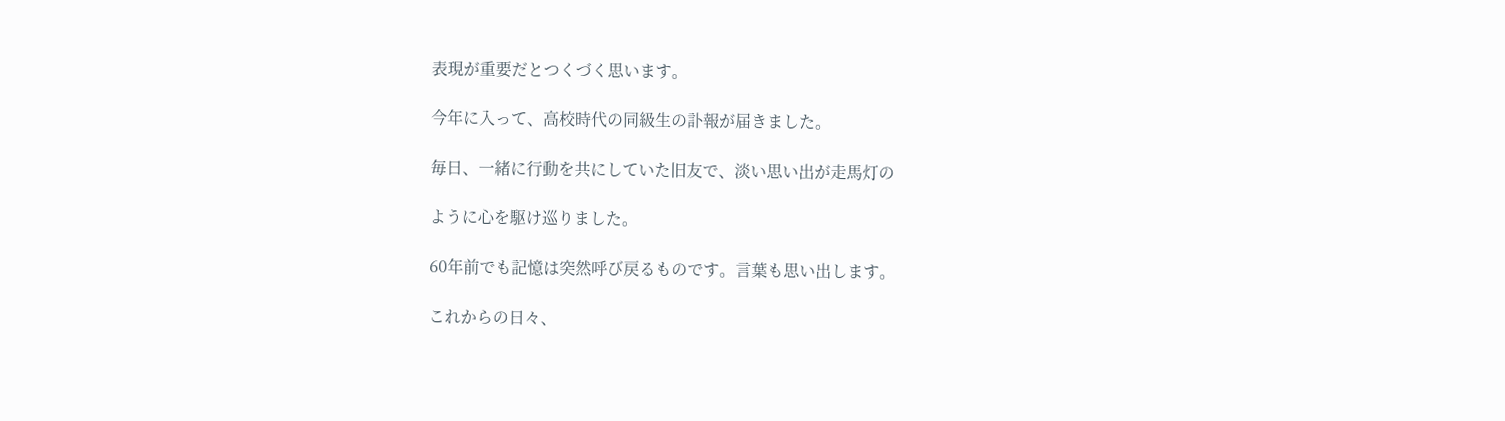表現が重要だとつくづく思います。

今年に入って、高校時代の同級生の訃報が届きました。

毎日、一緒に行動を共にしていた旧友で、淡い思い出が走馬灯の

ように心を駆け巡りました。

60年前でも記憶は突然呼び戻るものです。言葉も思い出します。

これからの日々、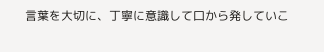言葉を大切に、丁寧に意識して口から発していこ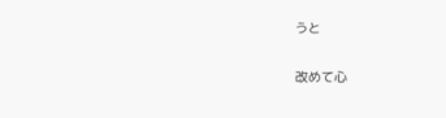うと

改めて心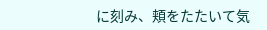に刻み、頬をたたいて気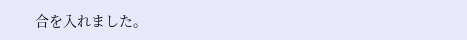合を入れました。